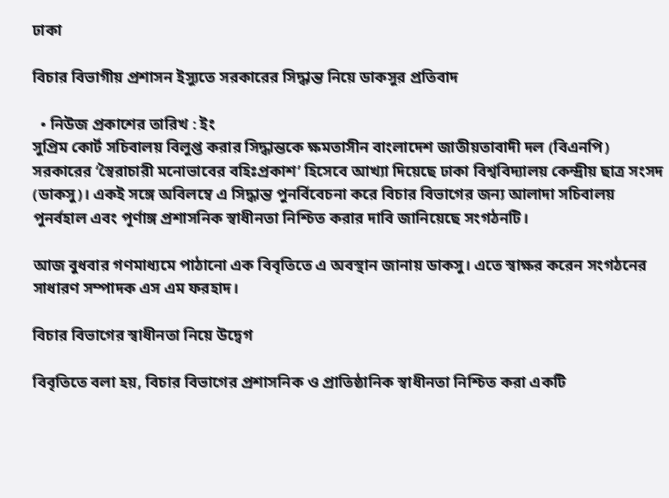ঢাকা

বিচার বিভাগীয় প্রশাসন ইস্যুতে সরকারের সিদ্ধান্ত নিয়ে ডাকসুর প্রতিবাদ

  • নিউজ প্রকাশের তারিখ : ইং
সুপ্রিম কোর্ট সচিবালয় বিলুপ্ত করার সিদ্ধান্তকে ক্ষমতাসীন বাংলাদেশ জাতীয়তাবাদী দল (বিএনপি) সরকারের ‘স্বৈরাচারী মনোভাবের বহিঃপ্রকাশ’ হিসেবে আখ্যা দিয়েছে ঢাকা বিশ্ববিদ্যালয় কেন্দ্রীয় ছাত্র সংসদ (ডাকসু)। একই সঙ্গে অবিলম্বে এ সিদ্ধান্ত পুনর্বিবেচনা করে বিচার বিভাগের জন্য আলাদা সচিবালয় পুনর্বহাল এবং পূর্ণাঙ্গ প্রশাসনিক স্বাধীনতা নিশ্চিত করার দাবি জানিয়েছে সংগঠনটি।

আজ বুধবার গণমাধ্যমে পাঠানো এক বিবৃতিতে এ অবস্থান জানায় ডাকসু। এতে স্বাক্ষর করেন সংগঠনের সাধারণ সম্পাদক এস এম ফরহাদ।

বিচার বিভাগের স্বাধীনতা নিয়ে উদ্বেগ

বিবৃতিতে বলা হয়, বিচার বিভাগের প্রশাসনিক ও প্রাতিষ্ঠানিক স্বাধীনতা নিশ্চিত করা একটি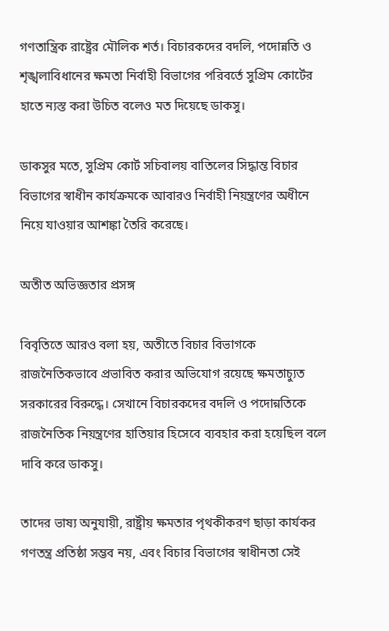গণতান্ত্রিক রাষ্ট্রের মৌলিক শর্ত। বিচারকদের বদলি, পদোন্নতি ও শৃঙ্খলাবিধানের ক্ষমতা নির্বাহী বিভাগের পরিবর্তে সুপ্রিম কোর্টের হাতে ন্যস্ত করা উচিত বলেও মত দিয়েছে ডাকসু।

ডাকসুর মতে, সুপ্রিম কোর্ট সচিবালয় বাতিলের সিদ্ধান্ত বিচার বিভাগের স্বাধীন কার্যক্রমকে আবারও নির্বাহী নিয়ন্ত্রণের অধীনে নিয়ে যাওয়ার আশঙ্কা তৈরি করেছে।

অতীত অভিজ্ঞতার প্রসঙ্গ

বিবৃতিতে আরও বলা হয়, অতীতে বিচার বিভাগকে রাজনৈতিকভাবে প্রভাবিত করার অভিযোগ রয়েছে ক্ষমতাচ্যুত সরকারের বিরুদ্ধে। সেখানে বিচারকদের বদলি ও পদোন্নতিকে রাজনৈতিক নিয়ন্ত্রণের হাতিয়ার হিসেবে ব্যবহার করা হয়েছিল বলে দাবি করে ডাকসু।

তাদের ভাষ্য অনুযায়ী, রাষ্ট্রীয় ক্ষমতার পৃথকীকরণ ছাড়া কার্যকর গণতন্ত্র প্রতিষ্ঠা সম্ভব নয়, এবং বিচার বিভাগের স্বাধীনতা সেই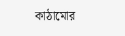কাঠামোর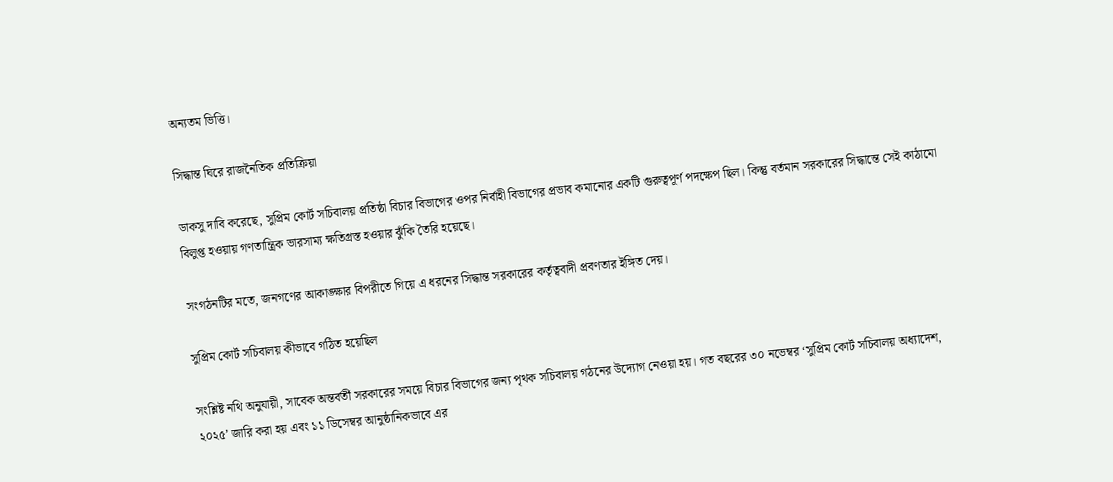অন্যতম ভিত্তি।

সিদ্ধান্ত ঘিরে রাজনৈতিক প্রতিক্রিয়া

ডাকসু দাবি করেছে, সুপ্রিম কোর্ট সচিবালয় প্রতিষ্ঠা বিচার বিভাগের ওপর নির্বাহী বিভাগের প্রভাব কমানোর একটি গুরুত্বপূর্ণ পদক্ষেপ ছিল। কিন্তু বর্তমান সরকারের সিদ্ধান্তে সেই কাঠামো বিলুপ্ত হওয়ায় গণতান্ত্রিক ভারসাম্য ক্ষতিগ্রস্ত হওয়ার ঝুঁকি তৈরি হয়েছে।

সংগঠনটির মতে, জনগণের আকাঙ্ক্ষার বিপরীতে গিয়ে এ ধরনের সিদ্ধান্ত সরকারের কর্তৃত্ববাদী প্রবণতার ইঙ্গিত দেয়।

সুপ্রিম কোর্ট সচিবালয় কীভাবে গঠিত হয়েছিল

সংশ্লিষ্ট নথি অনুযায়ী, সাবেক অন্তর্বর্তী সরকারের সময়ে বিচার বিভাগের জন্য পৃথক সচিবালয় গঠনের উদ্যোগ নেওয়া হয়। গত বছরের ৩০ নভেম্বর ‘সুপ্রিম কোর্ট সচিবালয় অধ্যাদেশ, ২০২৫’ জারি করা হয় এবং ১১ ডিসেম্বর আনুষ্ঠানিকভাবে এর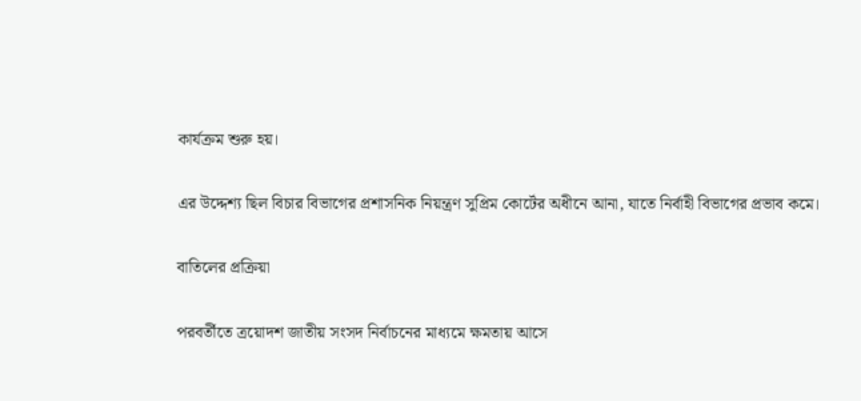কার্যক্রম শুরু হয়।

এর উদ্দেশ্য ছিল বিচার বিভাগের প্রশাসনিক নিয়ন্ত্রণ সুপ্রিম কোর্টের অধীনে আনা, যাতে নির্বাহী বিভাগের প্রভাব কমে।

বাতিলের প্রক্রিয়া

পরবর্তীতে ত্রয়োদশ জাতীয় সংসদ নির্বাচনের মাধ্যমে ক্ষমতায় আসে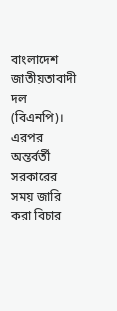বাংলাদেশ জাতীয়তাবাদী দল (বিএনপি)। এরপর অন্তর্বর্তী সরকারের সময় জারি করা বিচার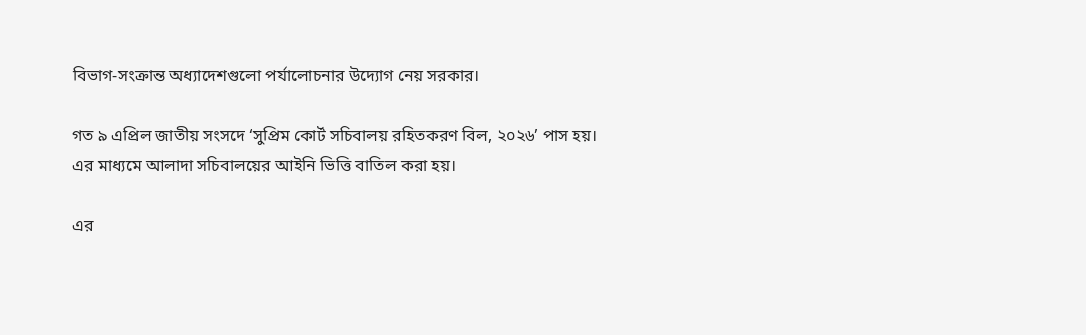বিভাগ-সংক্রান্ত অধ্যাদেশগুলো পর্যালোচনার উদ্যোগ নেয় সরকার।

গত ৯ এপ্রিল জাতীয় সংসদে ‘সুপ্রিম কোর্ট সচিবালয় রহিতকরণ বিল, ২০২৬’ পাস হয়। এর মাধ্যমে আলাদা সচিবালয়ের আইনি ভিত্তি বাতিল করা হয়।

এর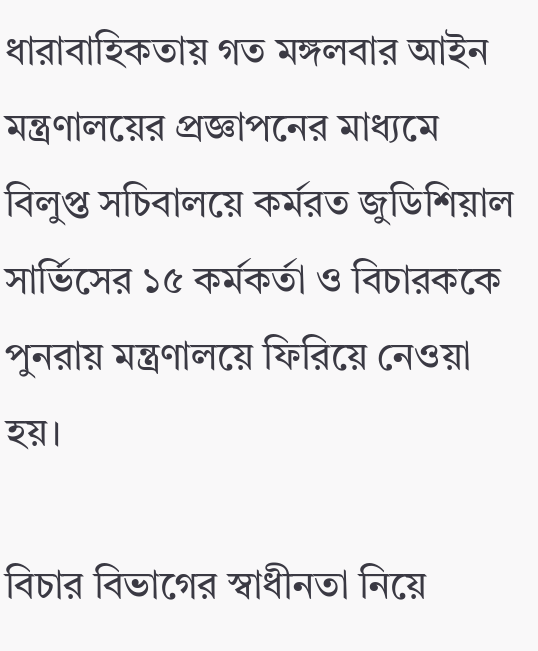ধারাবাহিকতায় গত মঙ্গলবার আইন মন্ত্রণালয়ের প্রজ্ঞাপনের মাধ্যমে বিলুপ্ত সচিবালয়ে কর্মরত জুডিশিয়াল সার্ভিসের ১৫ কর্মকর্তা ও বিচারককে পুনরায় মন্ত্রণালয়ে ফিরিয়ে নেওয়া হয়।

বিচার বিভাগের স্বাধীনতা নিয়ে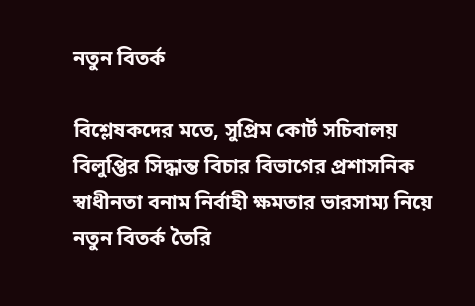নতুন বিতর্ক

বিশ্লেষকদের মতে, সুপ্রিম কোর্ট সচিবালয় বিলুপ্তির সিদ্ধান্ত বিচার বিভাগের প্রশাসনিক স্বাধীনতা বনাম নির্বাহী ক্ষমতার ভারসাম্য নিয়ে নতুন বিতর্ক তৈরি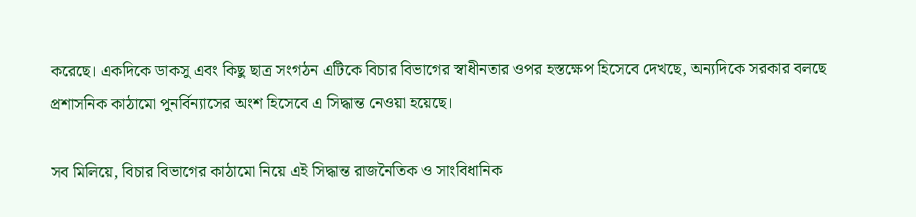করেছে। একদিকে ডাকসু এবং কিছু ছাত্র সংগঠন এটিকে বিচার বিভাগের স্বাধীনতার ওপর হস্তক্ষেপ হিসেবে দেখছে, অন্যদিকে সরকার বলছে প্রশাসনিক কাঠামো পুনর্বিন্যাসের অংশ হিসেবে এ সিদ্ধান্ত নেওয়া হয়েছে।

সব মিলিয়ে, বিচার বিভাগের কাঠামো নিয়ে এই সিদ্ধান্ত রাজনৈতিক ও সাংবিধানিক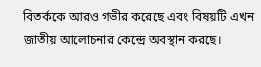বিতর্ককে আরও গভীর করেছে এবং বিষয়টি এখন জাতীয় আলোচনার কেন্দ্রে অবস্থান করছে।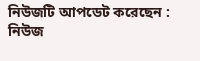নিউজটি আপডেট করেছেন : নিউজ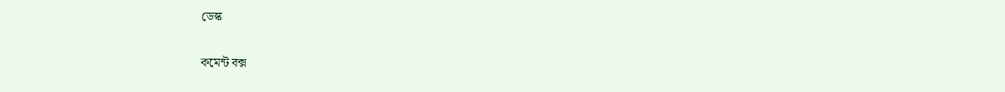ডেস্ক

কমেন্ট বক্স